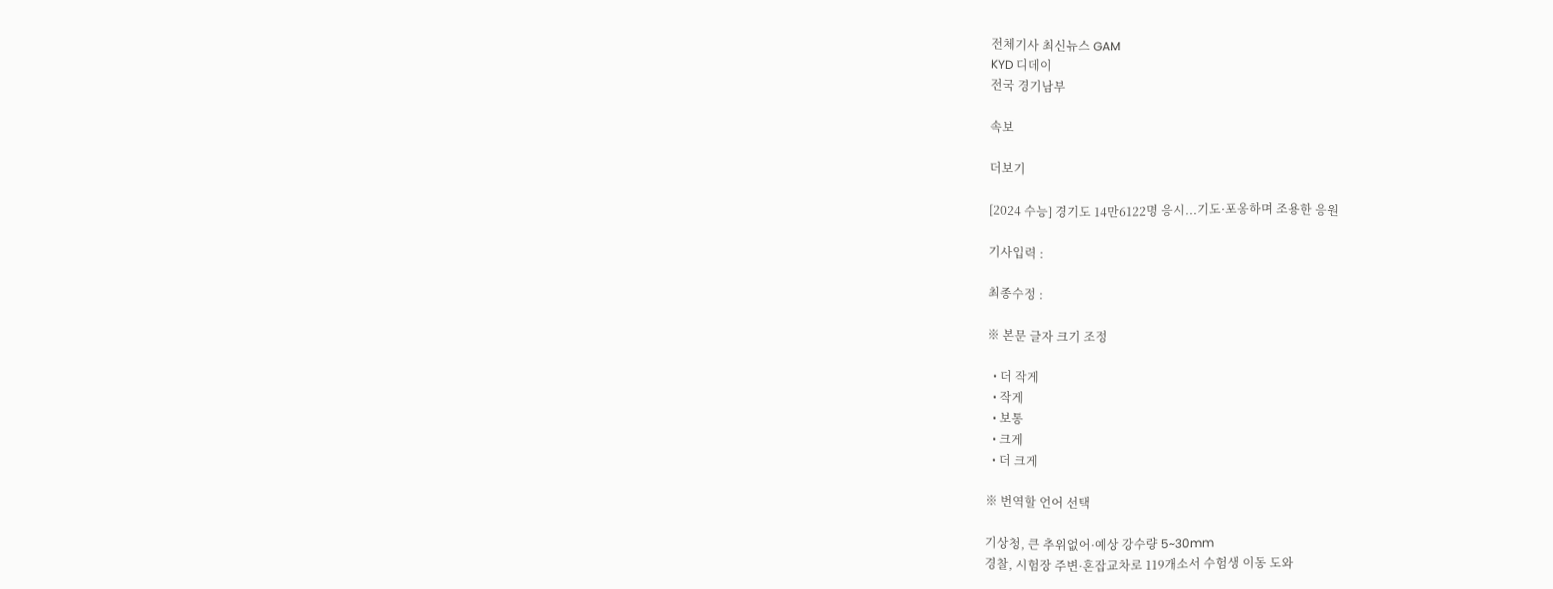전체기사 최신뉴스 GAM
KYD 디데이
전국 경기남부

속보

더보기

[2024 수능] 경기도 14만6122명 응시...기도·포옹하며 조용한 응원

기사입력 :

최종수정 :

※ 본문 글자 크기 조정

  • 더 작게
  • 작게
  • 보통
  • 크게
  • 더 크게

※ 번역할 언어 선택

기상청, 큰 추위없어·예상 강수량 5~30mm
경찰, 시험장 주변·혼잡교차로 119개소서 수험생 이동 도와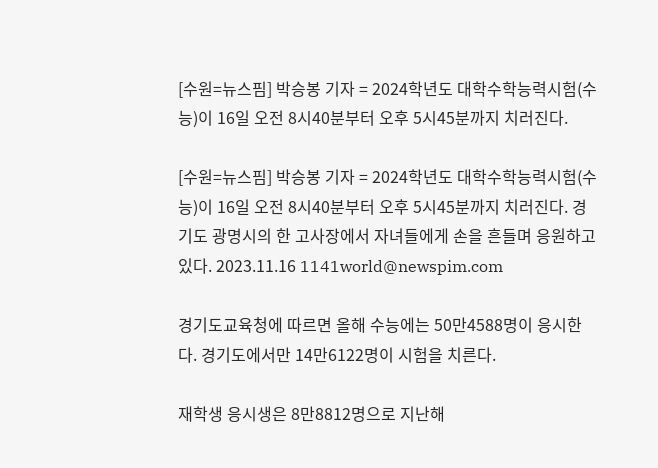[수원=뉴스핌] 박승봉 기자 = 2024학년도 대학수학능력시험(수능)이 16일 오전 8시40분부터 오후 5시45분까지 치러진다.

[수원=뉴스핌] 박승봉 기자 = 2024학년도 대학수학능력시험(수능)이 16일 오전 8시40분부터 오후 5시45분까지 치러진다. 경기도 광명시의 한 고사장에서 자녀들에게 손을 흔들며 응원하고 있다. 2023.11.16 1141world@newspim.com

경기도교육청에 따르면 올해 수능에는 50만4588명이 응시한다. 경기도에서만 14만6122명이 시험을 치른다.

재학생 응시생은 8만8812명으로 지난해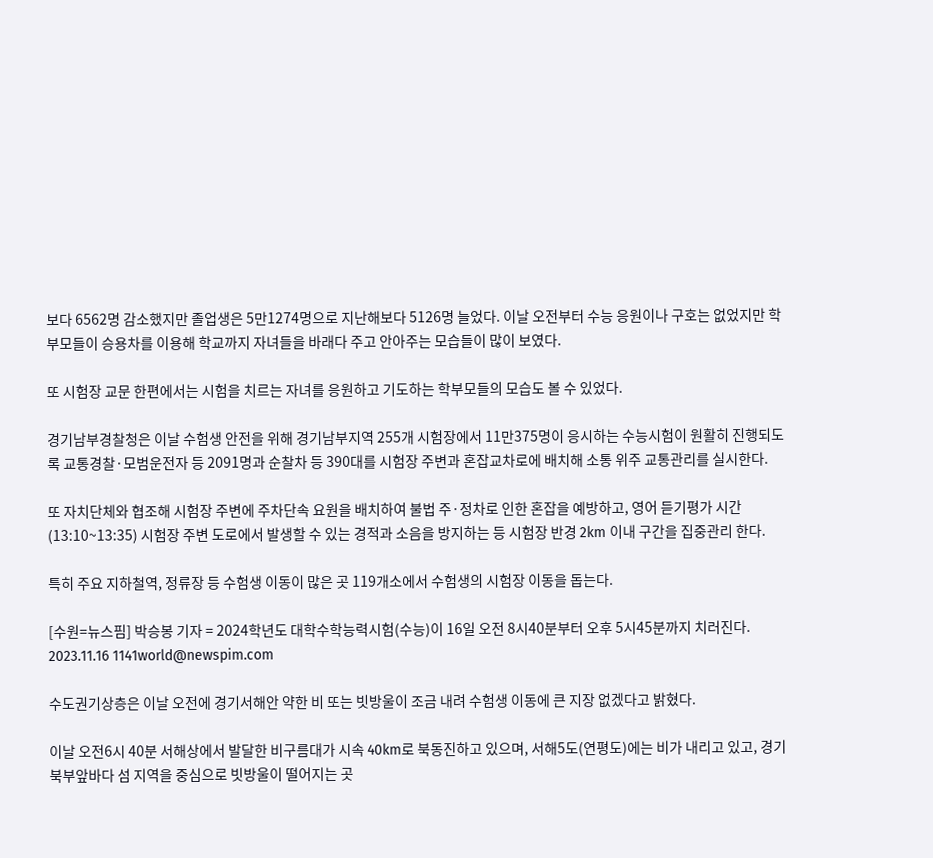보다 6562명 감소했지만 졸업생은 5만1274명으로 지난해보다 5126명 늘었다. 이날 오전부터 수능 응원이나 구호는 없었지만 학부모들이 승용차를 이용해 학교까지 자녀들을 바래다 주고 안아주는 모습들이 많이 보였다.

또 시험장 교문 한편에서는 시험을 치르는 자녀를 응원하고 기도하는 학부모들의 모습도 볼 수 있었다.

경기남부경찰청은 이날 수험생 안전을 위해 경기남부지역 255개 시험장에서 11만375명이 응시하는 수능시험이 원활히 진행되도록 교통경찰·모범운전자 등 2091명과 순찰차 등 390대를 시험장 주변과 혼잡교차로에 배치해 소통 위주 교통관리를 실시한다.

또 자치단체와 협조해 시험장 주변에 주차단속 요원을 배치하여 불법 주·정차로 인한 혼잡을 예방하고, 영어 듣기평가 시간(13:10~13:35) 시험장 주변 도로에서 발생할 수 있는 경적과 소음을 방지하는 등 시험장 반경 2km 이내 구간을 집중관리 한다.

특히 주요 지하철역, 정류장 등 수험생 이동이 많은 곳 119개소에서 수험생의 시험장 이동을 돕는다.

[수원=뉴스핌] 박승봉 기자 = 2024학년도 대학수학능력시험(수능)이 16일 오전 8시40분부터 오후 5시45분까지 치러진다. 2023.11.16 1141world@newspim.com

수도권기상층은 이날 오전에 경기서해안 약한 비 또는 빗방울이 조금 내려 수험생 이동에 큰 지장 없겠다고 밝혔다.

이날 오전6시 40분 서해상에서 발달한 비구름대가 시속 40km로 북동진하고 있으며, 서해5도(연평도)에는 비가 내리고 있고, 경기북부앞바다 섬 지역을 중심으로 빗방울이 떨어지는 곳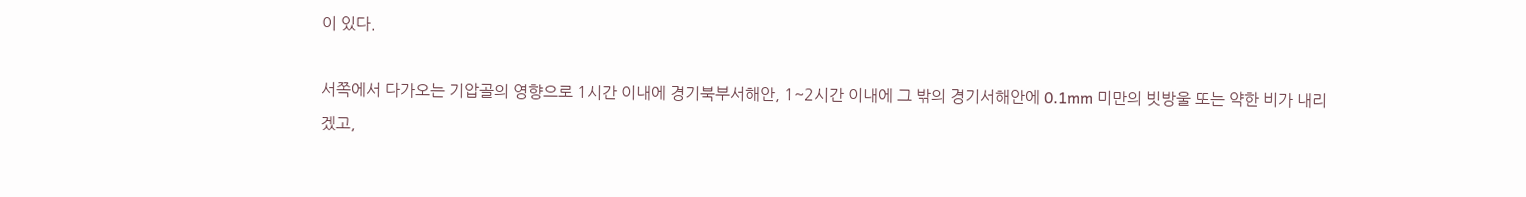이 있다.

서쪽에서 다가오는 기압골의 영향으로 1시간 이내에 경기북부서해안, 1~2시간 이내에 그 밖의 경기서해안에 0.1mm 미만의 빗방울 또는 약한 비가 내리겠고,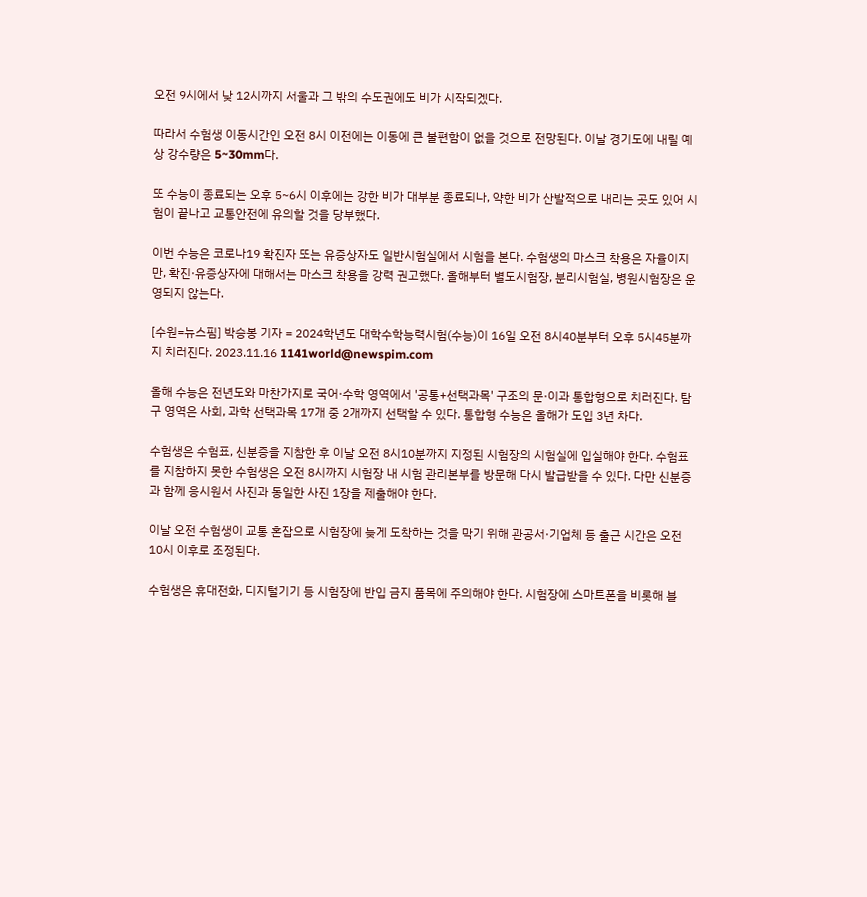오전 9시에서 낮 12시까지 서울과 그 밖의 수도권에도 비가 시작되겠다.

따라서 수험생 이동시간인 오전 8시 이전에는 이동에 큰 불편함이 없을 것으로 전망된다. 이날 경기도에 내릴 예상 강수량은 5~30mm다.

또 수능이 종료되는 오후 5~6시 이후에는 강한 비가 대부분 종료되나, 약한 비가 산발적으로 내리는 곳도 있어 시험이 끝나고 교통안전에 유의할 것을 당부했다.

이번 수능은 코로나19 확진자 또는 유증상자도 일반시험실에서 시험을 본다. 수험생의 마스크 착용은 자율이지만, 확진·유증상자에 대해서는 마스크 착용을 강력 권고했다. 올해부터 별도시험장, 분리시험실, 병원시험장은 운영되지 않는다.

[수원=뉴스핌] 박승봉 기자 = 2024학년도 대학수학능력시험(수능)이 16일 오전 8시40분부터 오후 5시45분까지 치러진다. 2023.11.16 1141world@newspim.com

올해 수능은 전년도와 마찬가지로 국어·수학 영역에서 '공통+선택과목' 구조의 문·이과 통합형으로 치러진다. 탐구 영역은 사회, 과학 선택과목 17개 중 2개까지 선택할 수 있다. 통합형 수능은 올해가 도입 3년 차다.

수험생은 수험표, 신분증을 지참한 후 이날 오전 8시10분까지 지정된 시험장의 시험실에 입실해야 한다. 수험표를 지참하지 못한 수험생은 오전 8시까지 시험장 내 시험 관리본부를 방문해 다시 발급받을 수 있다. 다만 신분증과 함께 응시원서 사진과 동일한 사진 1장을 제출해야 한다.

이날 오전 수험생이 교통 혼잡으로 시험장에 늦게 도착하는 것을 막기 위해 관공서·기업체 등 출근 시간은 오전 10시 이후로 조정된다.

수험생은 휴대전화, 디지털기기 등 시험장에 반입 금지 품목에 주의해야 한다. 시험장에 스마트폰을 비롯해 블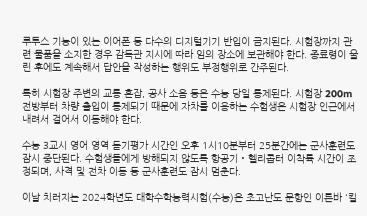루투스 기능이 있는 이어폰 등 다수의 디지털기기 반입이 금지된다. 시험장까지 관련 물품을 소지한 경우 감독관 지시에 따라 임의 장소에 보관해야 한다. 종료령이 울린 후에도 계속해서 답안을 작성하는 행위도 부정행위로 간주된다.

특히 시험장 주변의 교통 혼잡, 공사 소음 등은 수능 당일 통제된다. 시험장 200m 전방부터 차량 출입이 통제되기 때문에 자차를 이용하는 수험생은 시험장 인근에서 내려서 걸어서 이동해야 한다.

수능 3교시 영어 영역 듣기평가 시간인 오후 1시10분부터 25분간에는 군사훈련도 잠시 중단된다. 수험생들에게 방해되지 않도록 항공기‧헬리콥터 이착륙 시간이 조정되며, 사격 및 전차 이동 등 군사훈련도 잠시 멈춘다.

이날 치러지는 2024학년도 대학수학능력시험(수능)은 초고난도 문항인 이른바 '킬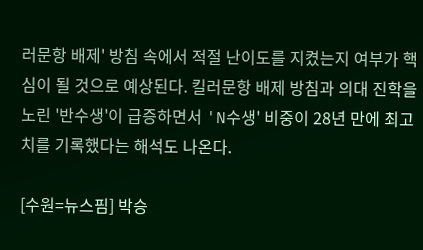러문항 배제' 방침 속에서 적절 난이도를 지켰는지 여부가 핵심이 될 것으로 예상된다. 킬러문항 배제 방침과 의대 진학을 노린 '반수생'이 급증하면서 'N수생' 비중이 28년 만에 최고치를 기록했다는 해석도 나온다.

[수원=뉴스핌] 박승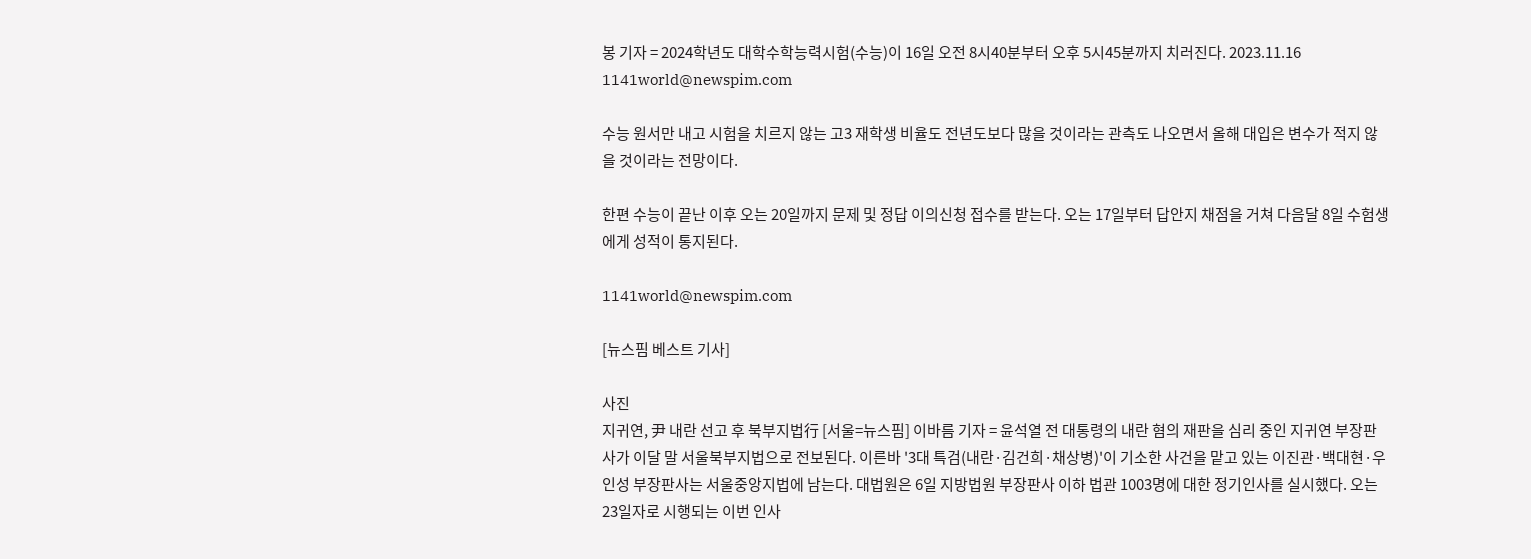봉 기자 = 2024학년도 대학수학능력시험(수능)이 16일 오전 8시40분부터 오후 5시45분까지 치러진다. 2023.11.16 1141world@newspim.com

수능 원서만 내고 시험을 치르지 않는 고3 재학생 비율도 전년도보다 많을 것이라는 관측도 나오면서 올해 대입은 변수가 적지 않을 것이라는 전망이다.

한편 수능이 끝난 이후 오는 20일까지 문제 및 정답 이의신청 접수를 받는다. 오는 17일부터 답안지 채점을 거쳐 다음달 8일 수험생에게 성적이 통지된다.

1141world@newspim.com

[뉴스핌 베스트 기사]

사진
지귀연, 尹 내란 선고 후 북부지법行 [서울=뉴스핌] 이바름 기자 = 윤석열 전 대통령의 내란 혐의 재판을 심리 중인 지귀연 부장판사가 이달 말 서울북부지법으로 전보된다. 이른바 '3대 특검(내란·김건희·채상병)'이 기소한 사건을 맡고 있는 이진관·백대현·우인성 부장판사는 서울중앙지법에 남는다. 대법원은 6일 지방법원 부장판사 이하 법관 1003명에 대한 정기인사를 실시했다. 오는 23일자로 시행되는 이번 인사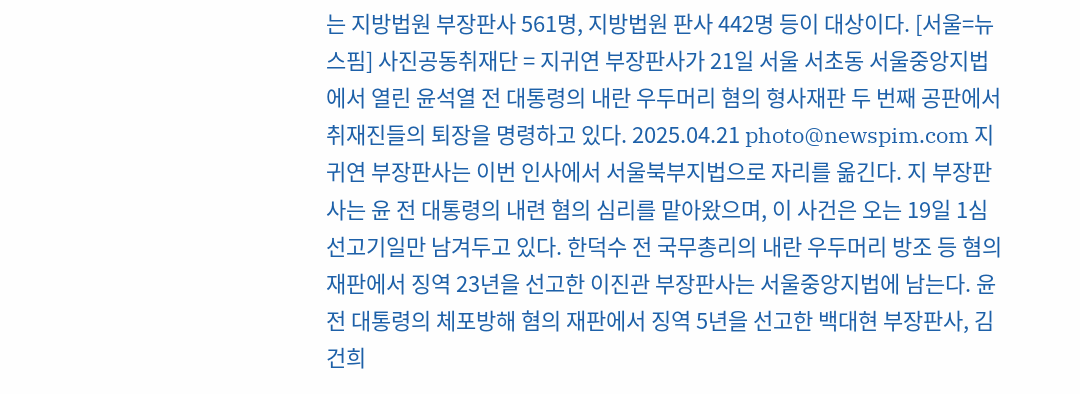는 지방법원 부장판사 561명, 지방법원 판사 442명 등이 대상이다. [서울=뉴스핌] 사진공동취재단 = 지귀연 부장판사가 21일 서울 서초동 서울중앙지법에서 열린 윤석열 전 대통령의 내란 우두머리 혐의 형사재판 두 번째 공판에서 취재진들의 퇴장을 명령하고 있다. 2025.04.21 photo@newspim.com 지귀연 부장판사는 이번 인사에서 서울북부지법으로 자리를 옮긴다. 지 부장판사는 윤 전 대통령의 내련 혐의 심리를 맡아왔으며, 이 사건은 오는 19일 1심 선고기일만 남겨두고 있다. 한덕수 전 국무총리의 내란 우두머리 방조 등 혐의 재판에서 징역 23년을 선고한 이진관 부장판사는 서울중앙지법에 남는다. 윤 전 대통령의 체포방해 혐의 재판에서 징역 5년을 선고한 백대현 부장판사, 김건희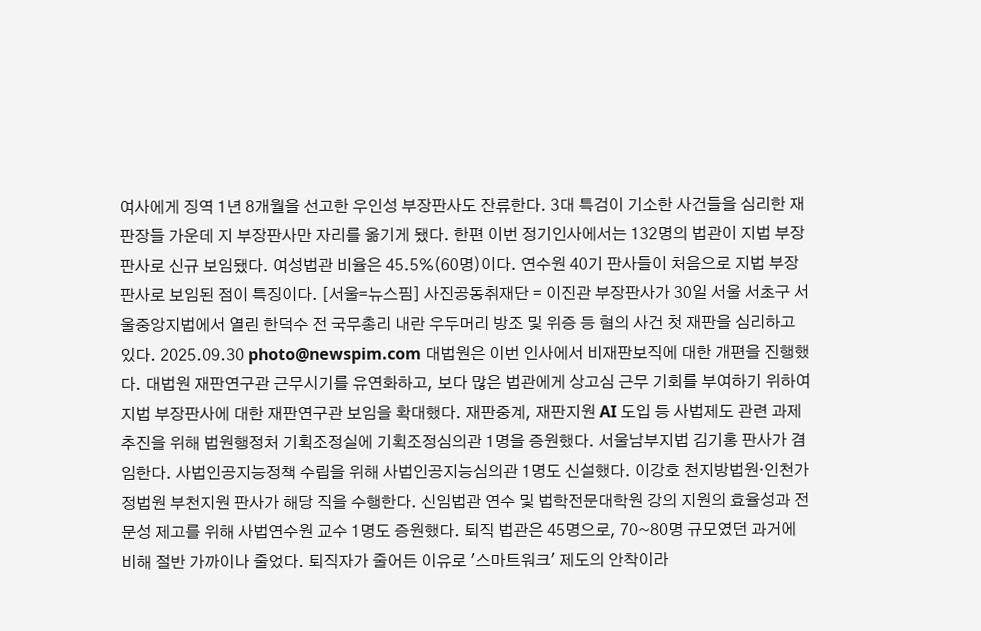여사에게 징역 1년 8개월을 선고한 우인성 부장판사도 잔류한다. 3대 특검이 기소한 사건들을 심리한 재판장들 가운데 지 부장판사만 자리를 옮기게 됐다. 한편 이번 정기인사에서는 132명의 법관이 지법 부장판사로 신규 보임됐다. 여성법관 비율은 45.5%(60명)이다. 연수원 40기 판사들이 처음으로 지법 부장판사로 보임된 점이 특징이다. [서울=뉴스핌] 사진공동취재단 = 이진관 부장판사가 30일 서울 서초구 서울중앙지법에서 열린 한덕수 전 국무총리 내란 우두머리 방조 및 위증 등 혐의 사건 첫 재판을 심리하고 있다. 2025.09.30 photo@newspim.com 대법원은 이번 인사에서 비재판보직에 대한 개편을 진행했다. 대법원 재판연구관 근무시기를 유연화하고, 보다 많은 법관에게 상고심 근무 기회를 부여하기 위하여 지법 부장판사에 대한 재판연구관 보임을 확대했다. 재판중계, 재판지원 AI 도입 등 사법제도 관련 과제 추진을 위해 법원행정처 기획조정실에 기획조정심의관 1명을 증원했다. 서울남부지법 김기홍 판사가 겸임한다. 사법인공지능정책 수립을 위해 사법인공지능심의관 1명도 신설했다. 이강호 천지방법원·인천가정법원 부천지원 판사가 해당 직을 수행한다. 신임법관 연수 및 법학전문대학원 강의 지원의 효율성과 전문성 제고를 위해 사법연수원 교수 1명도 증원했다. 퇴직 법관은 45명으로, 70~80명 규모였던 과거에 비해 절반 가까이나 줄었다. 퇴직자가 줄어든 이유로 '스마트워크' 제도의 안착이라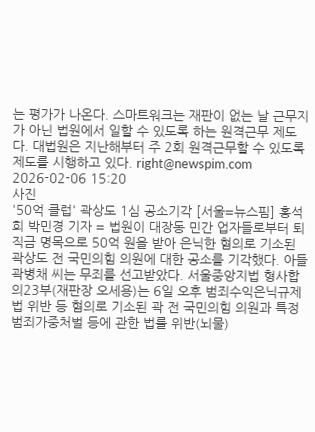는 평가가 나온다. 스마트워크는 재판이 없는 날 근무지가 아닌 법원에서 일할 수 있도록 하는 원격근무 제도다. 대법원은 지난해부터 주 2회 원격근무할 수 있도록 제도를 시행하고 있다. right@newspim.com 2026-02-06 15:20
사진
'50억 클럽' 곽상도 1심 공소기각 [서울=뉴스핌] 홍석희 박민경 기자 = 법원이 대장동 민간 업자들로부터 퇴직금 명목으로 50억 원을 받아 은닉한 혐의로 기소된 곽상도 전 국민의힘 의원에 대한 공소를 기각했다. 아들 곽병채 씨는 무죄를 선고받았다. 서울중앙지법 형사합의23부(재판장 오세용)는 6일 오후 범죄수익은닉규제법 위반 등 혐의로 기소된 곽 전 국민의힘 의원과 특정범죄가중처벌 등에 관한 법률 위반(뇌물)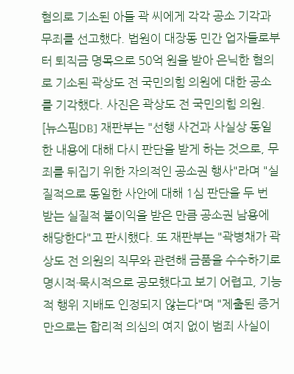혐의로 기소된 아들 곽 씨에게 각각 공소 기각과 무죄를 선고했다. 법원이 대장동 민간 업자들로부터 퇴직금 명목으로 50억 원을 받아 은닉한 혐의로 기소된 곽상도 전 국민의힘 의원에 대한 공소를 기각했다. 사진은 곽상도 전 국민의힘 의원. [뉴스핌DB] 재판부는 "선행 사건과 사실상 동일한 내용에 대해 다시 판단을 받게 하는 것으로, 무죄를 뒤집기 위한 자의적인 공소권 행사"라며 "실질적으로 동일한 사안에 대해 1심 판단을 두 번 받는 실질적 불이익을 받은 만큼 공소권 남용에 해당한다"고 판시했다. 또 재판부는 "곽병채가 곽상도 전 의원의 직무와 관련해 금품을 수수하기로 명시적·묵시적으로 공모했다고 보기 어렵고, 기능적 행위 지배도 인정되지 않는다"며 "제출된 증거만으로는 합리적 의심의 여지 없이 범죄 사실이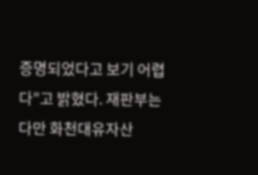증명되었다고 보기 어렵다"고 밝혔다. 재판부는 다만 화천대유자산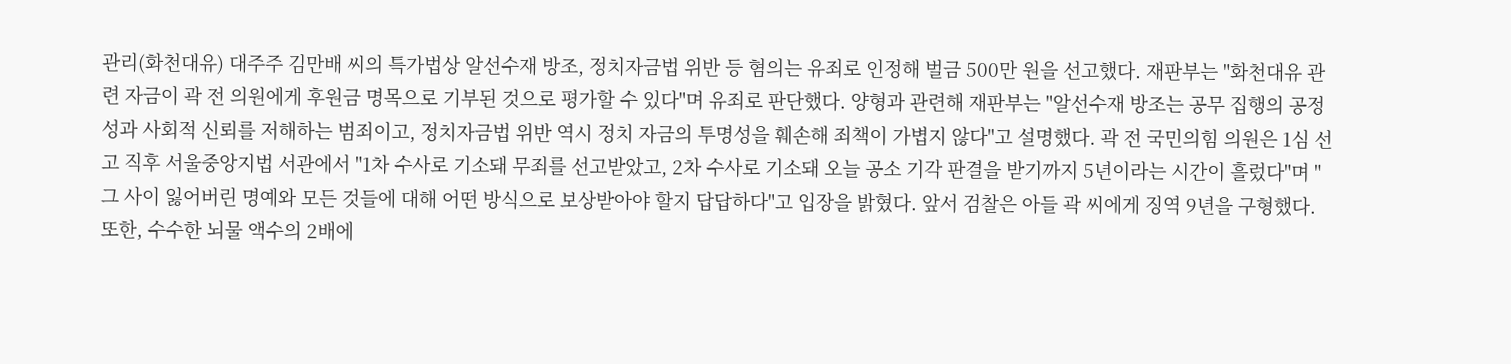관리(화천대유) 대주주 김만배 씨의 특가법상 알선수재 방조, 정치자금법 위반 등 혐의는 유죄로 인정해 벌금 500만 원을 선고했다. 재판부는 "화천대유 관련 자금이 곽 전 의원에게 후원금 명목으로 기부된 것으로 평가할 수 있다"며 유죄로 판단했다. 양형과 관련해 재판부는 "알선수재 방조는 공무 집행의 공정성과 사회적 신뢰를 저해하는 범죄이고, 정치자금법 위반 역시 정치 자금의 투명성을 훼손해 죄책이 가볍지 않다"고 설명했다. 곽 전 국민의힘 의원은 1심 선고 직후 서울중앙지법 서관에서 "1차 수사로 기소돼 무죄를 선고받았고, 2차 수사로 기소돼 오늘 공소 기각 판결을 받기까지 5년이라는 시간이 흘렀다"며 "그 사이 잃어버린 명예와 모든 것들에 대해 어떤 방식으로 보상받아야 할지 답답하다"고 입장을 밝혔다. 앞서 검찰은 아들 곽 씨에게 징역 9년을 구형했다. 또한, 수수한 뇌물 액수의 2배에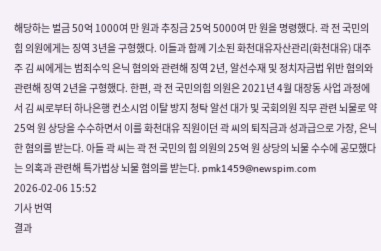해당하는 벌금 50억 1000여 만 원과 추징금 25억 5000여 만 원을 명령했다. 곽 전 국민의힘 의원에게는 징역 3년을 구형했다. 이들과 함께 기소된 화천대유자산관리(화천대유) 대주주 김 씨에게는 범죄수익 은닉 혐의와 관련해 징역 2년, 알선수재 및 정치자금법 위반 혐의와 관련해 징역 2년을 구형했다. 한편, 곽 전 국민의힘 의원은 2021년 4월 대장동 사업 과정에서 김 씨로부터 하나은행 컨소시엄 이탈 방지 청탁 알선 대가 및 국회의원 직무 관련 뇌물로 약 25억 원 상당을 수수하면서 이를 화천대유 직원이던 곽 씨의 퇴직금과 성과급으로 가장, 은닉한 혐의를 받는다. 아들 곽 씨는 곽 전 국민의 힘 의원의 25억 원 상당의 뇌물 수수에 공모했다는 의혹과 관련해 특가법상 뇌물 혐의를 받는다. pmk1459@newspim.com   2026-02-06 15:52
기사 번역
결과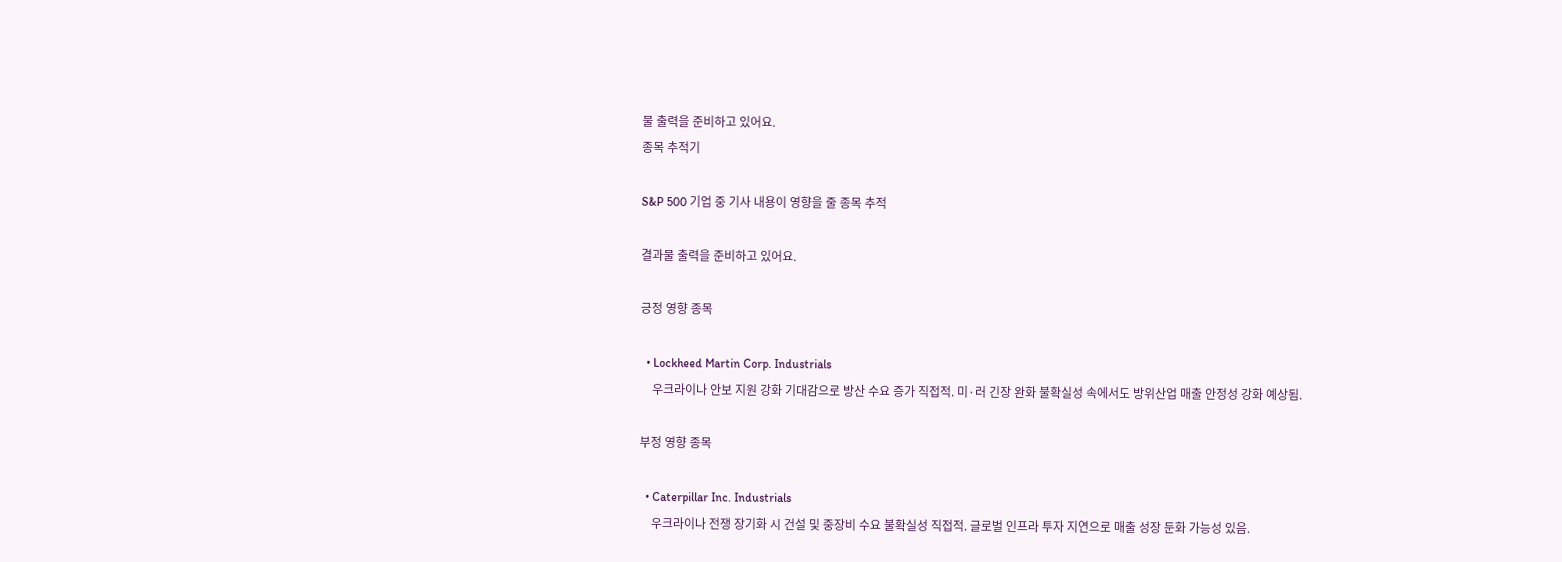물 출력을 준비하고 있어요.
종목 추적기

S&P 500 기업 중 기사 내용이 영향을 줄 종목 추적

결과물 출력을 준비하고 있어요.

긍정 영향 종목

  • Lockheed Martin Corp. Industrials
    우크라이나 안보 지원 강화 기대감으로 방산 수요 증가 직접적. 미·러 긴장 완화 불확실성 속에서도 방위산업 매출 안정성 강화 예상됨.

부정 영향 종목

  • Caterpillar Inc. Industrials
    우크라이나 전쟁 장기화 시 건설 및 중장비 수요 불확실성 직접적. 글로벌 인프라 투자 지연으로 매출 성장 둔화 가능성 있음.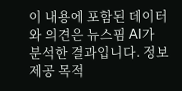이 내용에 포함된 데이터와 의견은 뉴스핌 AI가 분석한 결과입니다. 정보 제공 목적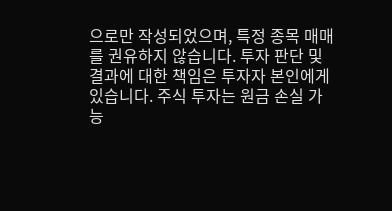으로만 작성되었으며, 특정 종목 매매를 권유하지 않습니다. 투자 판단 및 결과에 대한 책임은 투자자 본인에게 있습니다. 주식 투자는 원금 손실 가능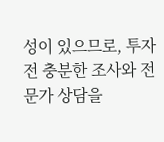성이 있으므로, 투자 전 충분한 조사와 전문가 상담을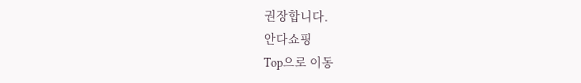권장합니다.
안다쇼핑
Top으로 이동